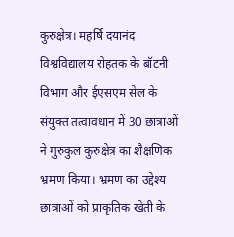कुरुक्षेत्र। महर्षि दयानंद विश्वविद्यालय रोहतक के बॉटनी विभाग और ईएसएम सेल के संयुक्त तत्वावधान में 30 छात्राओं ने गुरुकुल कुरुक्षेत्र का शैक्षणिक भ्रमण किया। भ्रमण का उद्देश्य छात्राओं को प्राकृतिक खेती के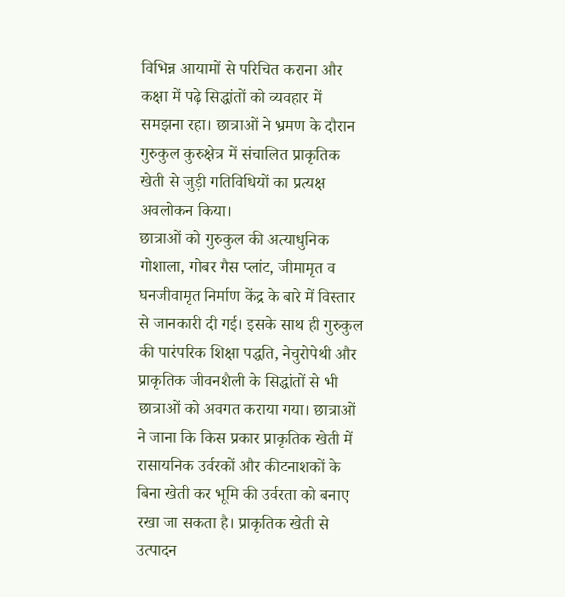विभिन्न आयामों से परिचित कराना और कक्षा में पढ़े सिद्धांतों को व्यवहार में समझना रहा। छात्राओं ने भ्रमण के दौरान गुरुकुल कुरुक्षेत्र में संचालित प्राकृतिक खेती से जुड़ी गतिविधियों का प्रत्यक्ष अवलोकन किया।
छात्राओं को गुरुकुल की अत्याधुनिक गोशाला, गोबर गैस प्लांट, जीमामृत व घनजीवामृत निर्माण केंद्र के बारे में विस्तार से जानकारी दी गई। इसके साथ ही गुरुकुल की पारंपरिक शिक्षा पद्धति, नेचुरोपेथी और प्राकृतिक जीवनशैली के सिद्धांतों से भी छात्राओं को अवगत कराया गया। छात्राओं ने जाना कि किस प्रकार प्राकृतिक खेती में रासायनिक उर्वरकों और कीटनाशकों के बिना खेती कर भूमि की उर्वरता को बनाए रखा जा सकता है। प्राकृतिक खेती से उत्पादन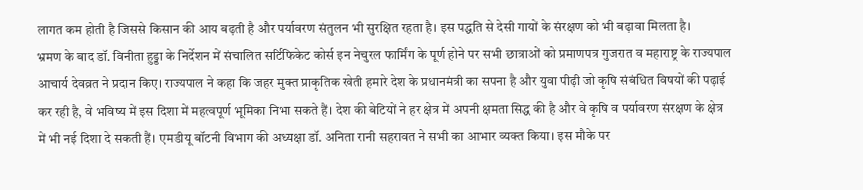लागत कम होती है जिससे किसान की आय बढ़ती है और पर्यावरण संतुलन भी सुरक्षित रहता है। इस पद्धति से देसी गायों के संरक्षण को भी बढ़ावा मिलता है।
भ्रमण के बाद डॉ. विनीता हुड्डा के निर्देशन में संचालित सर्टिफिकेट कोर्स इन नेचुरल फार्मिंग के पूर्ण होने पर सभी छात्राओं को प्रमाणपत्र गुजरात व महाराष्ट्र के राज्यपाल आचार्य देवव्रत ने प्रदान किए। राज्यपाल ने कहा कि जहर मुक्त प्राकृतिक खेती हमारे देश के प्रधानमंत्री का सपना है और युवा पीढ़ी जो कृषि संबंधित विषयों की पढ़ाई कर रही है, वे भविष्य में इस दिशा में महत्वपूर्ण भूमिका निभा सकते हैं। देश की बेटियों ने हर क्षेत्र में अपनी क्षमता सिद्ध की है और वे कृषि व पर्यावरण संरक्षण के क्षेत्र में भी नई दिशा दे सकती हैं। एमडीयू बॉटनी विभाग की अध्यक्षा डॉ. अनिता रानी सहरावत ने सभी का आभार व्यक्त किया। इस मौके पर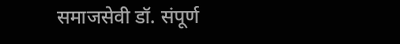समाजसेवी डॉ. संपूर्ण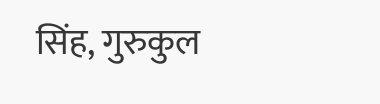सिंह, गुरुकुल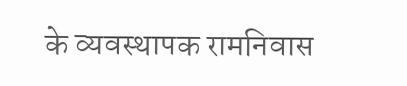के व्यवस्थापक रामनिवास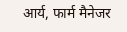आर्य, फार्म मैनेजर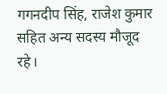गगनदीप सिंह, राजेश कुमार सहित अन्य सदस्य मौजूद रहे।